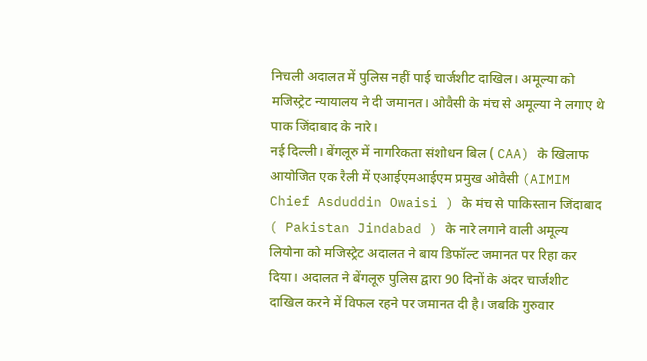निचली अदालत में पुलिस नहीं पाई चार्जशीट दाखिल। अमूल्या को मजिस्ट्रेट न्यायालय ने दी जमानत। ओवैसी के मंच से अमूल्या ने लगाए थे पाक जिंदाबाद के नारे।
नई दिल्ली। बेंगलूरु में नागरिकता संशोधन बिल ( CAA) के खिलाफ आयोजित एक रैली में एआईएमआईएम प्रमुख ओवैसी (AIMIM Chief Asduddin Owaisi ) के मंच से पाकिस्तान जिंदाबाद ( Pakistan Jindabad ) के नारे लगाने वाली अमूल्य लियोना को मजिस्ट्रेट अदालत ने बाय डिफॉल्ट जमानत पर रिहा कर दिया। अदालत ने बेंगलूरु पुलिस द्वारा 90 दिनों के अंदर चार्जशीट दाखिल करने में विफल रहने पर जमानत दी है। जबकि गुरुवार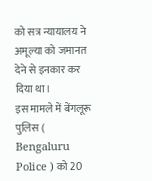को सत्र न्यायालय ने अमूल्या को जमानत देने से इनकार कर दिया था।
इस मामले में बेंगलूरू पुलिस ( Bengaluru Police ) को 20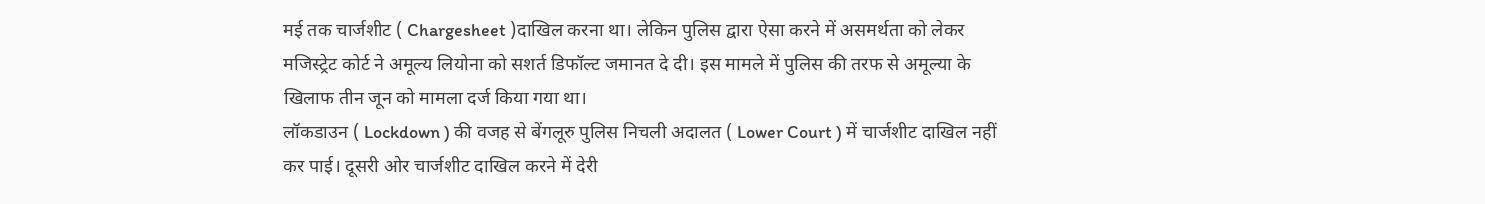मई तक चार्जशीट ( Chargesheet )दाखिल करना था। लेकिन पुलिस द्वारा ऐसा करने में असमर्थता को लेकर मजिस्ट्रेट कोर्ट ने अमूल्य लियोना को सशर्त डिफॉल्ट जमानत दे दी। इस मामले में पुलिस की तरफ से अमूल्या के खिलाफ तीन जून को मामला दर्ज किया गया था।
लॉकडाउन ( Lockdown ) की वजह से बेंगलूरु पुलिस निचली अदालत ( Lower Court ) में चार्जशीट दाखिल नहीं कर पाई। दूसरी ओर चार्जशीट दाखिल करने में देरी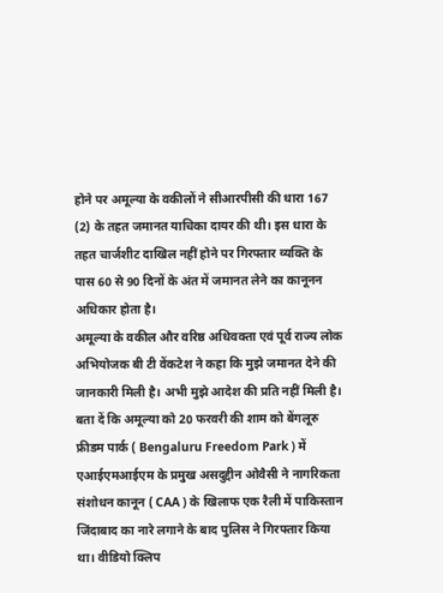होने पर अमूल्या के वकीलों ने सीआरपीसी की धारा 167 (2) के तहत जमानत याचिका दायर की थी। इस धारा के तहत चार्जशीट दाखिल नहीं होने पर गिरफ्तार व्यक्ति के पास 60 से 90 दिनों के अंत में जमानत लेने का कानूनन अधिकार होता है।
अमूल्या के वकील और वरिष्ठ अधिवक्ता एवं पूर्व राज्य लोक अभियोजक बी टी वेंकटेश ने कहा कि मुझे जमानत देने की जानकारी मिली है। अभी मुझे आदेश की प्रति नहीं मिली है।
बता दें कि अमूल्या को 20 फरवरी की शाम को बेंगलूरु फ्रीडम पार्क ( Bengaluru Freedom Park ) में एआईएमआईएम के प्रमुख असदुद्दीन ओवैसी ने नागरिकता संशोधन कानून ( CAA ) के खिलाफ एक रैली में पाकिस्तान जिंदाबाद का नारे लगाने के बाद पुलिस ने गिरफ्तार किया था। वीडियो क्लिप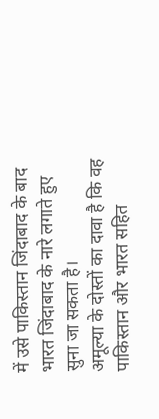में उसे पाकिस्तान जिंदाबाद के बाद भारत जिंदाबाद के नारे लगाते हुए सुना जा सकता है।
अमूल्या के दोस्तों का दावा है कि वह पाकिस्तान और भारत सहित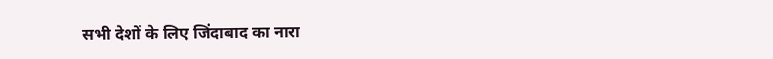सभी देशों के लिए जिंदाबाद का नारा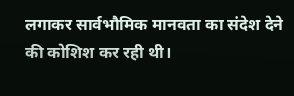लगाकर सार्वभौमिक मानवता का संदेश देने की कोशिश कर रही थी।